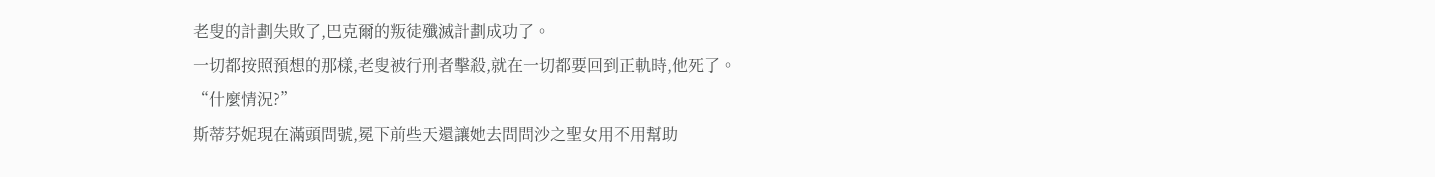老叟的計劃失敗了,巴克爾的叛徒殲滅計劃成功了。
一切都按照預想的那樣,老叟被行刑者擊殺,就在一切都要回到正軌時,他死了。
“什麼情況?”
斯蒂芬妮現在滿頭問號,冕下前些天還讓她去問問沙之聖女用不用幫助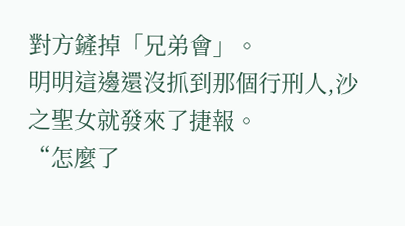對方鏟掉「兄弟會」。
明明這邊還沒抓到那個行刑人,沙之聖女就發來了捷報。
“怎麼了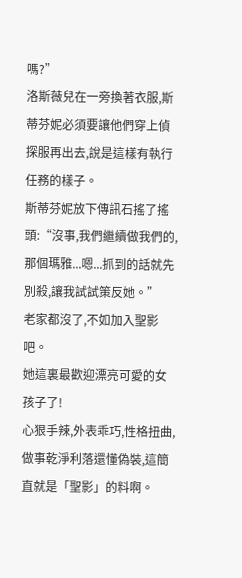嗎?”
洛斯薇兒在一旁換著衣服,斯蒂芬妮必須要讓他們穿上偵探服再出去,說是這樣有執行任務的樣子。
斯蒂芬妮放下傳訊石搖了搖頭:“沒事,我們繼續做我們的,那個瑪雅...嗯...抓到的話就先別殺,讓我試試策反她。”
老家都沒了,不如加入聖影吧。
她這裏最歡迎漂亮可愛的女孩子了!
心狠手辣,外表乖巧,性格扭曲,做事乾淨利落還懂偽裝,這簡直就是「聖影」的料啊。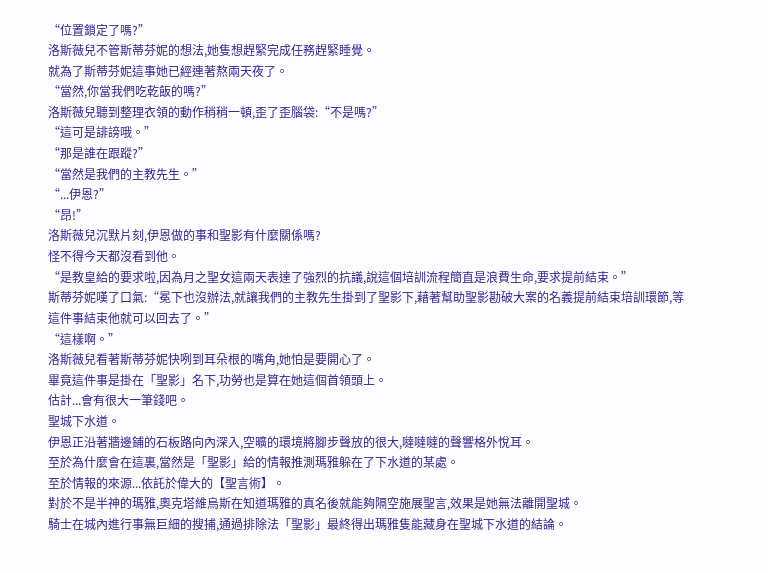“位置鎖定了嗎?”
洛斯薇兒不管斯蒂芬妮的想法,她隻想趕緊完成任務趕緊睡覺。
就為了斯蒂芬妮這事她已經連著熬兩天夜了。
“當然,你當我們吃乾飯的嗎?”
洛斯薇兒聽到整理衣領的動作稍稍一頓,歪了歪腦袋:“不是嗎?”
“這可是誹謗哦。”
“那是誰在跟蹤?”
“當然是我們的主教先生。”
“...伊恩?”
“昂!”
洛斯薇兒沉默片刻,伊恩做的事和聖影有什麼關係嗎?
怪不得今天都沒看到他。
“是教皇給的要求啦,因為月之聖女這兩天表達了強烈的抗議,說這個培訓流程簡直是浪費生命,要求提前結束。”
斯蒂芬妮嘆了口氣:“冕下也沒辦法,就讓我們的主教先生掛到了聖影下,藉著幫助聖影勘破大案的名義提前結束培訓環節,等這件事結束他就可以回去了。”
“這樣啊。”
洛斯薇兒看著斯蒂芬妮快咧到耳朵根的嘴角,她怕是要開心了。
畢竟這件事是掛在「聖影」名下,功勞也是算在她這個首領頭上。
估計...會有很大一筆錢吧。
聖城下水道。
伊恩正沿著牆邊鋪的石板路向內深入,空曠的環境將腳步聲放的很大,噠噠噠的聲響格外悅耳。
至於為什麼會在這裏,當然是「聖影」給的情報推測瑪雅躲在了下水道的某處。
至於情報的來源...依託於偉大的【聖言術】。
對於不是半神的瑪雅,奧克塔維烏斯在知道瑪雅的真名後就能夠隔空施展聖言,效果是她無法離開聖城。
騎士在城內進行事無巨細的搜捕,通過排除法「聖影」最終得出瑪雅隻能藏身在聖城下水道的結論。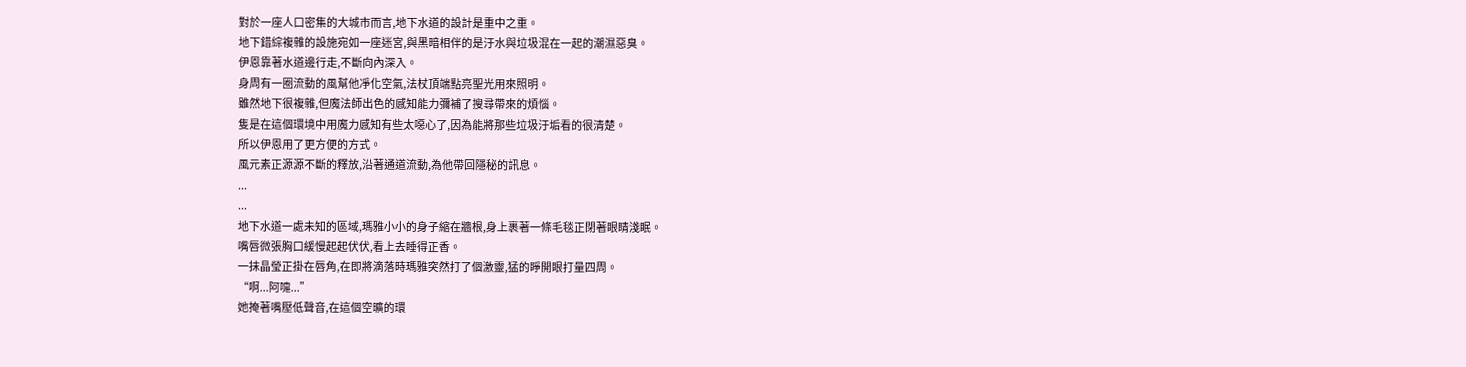對於一座人口密集的大城市而言,地下水道的設計是重中之重。
地下錯綜複雜的設施宛如一座迷宮,與黑暗相伴的是汙水與垃圾混在一起的潮濕惡臭。
伊恩靠著水道邊行走,不斷向內深入。
身周有一圈流動的風幫他凈化空氣,法杖頂端點亮聖光用來照明。
雖然地下很複雜,但魔法師出色的感知能力彌補了搜尋帶來的煩惱。
隻是在這個環境中用魔力感知有些太噁心了,因為能將那些垃圾汙垢看的很清楚。
所以伊恩用了更方便的方式。
風元素正源源不斷的釋放,沿著通道流動,為他帶回隱秘的訊息。
...
...
地下水道一處未知的區域,瑪雅小小的身子縮在牆根,身上裹著一條毛毯正閉著眼睛淺眠。
嘴唇微張胸口緩慢起起伏伏,看上去睡得正香。
一抹晶瑩正掛在唇角,在即將滴落時瑪雅突然打了個激靈,猛的睜開眼打量四周。
“啊...阿嚏...”
她掩著嘴壓低聲音,在這個空曠的環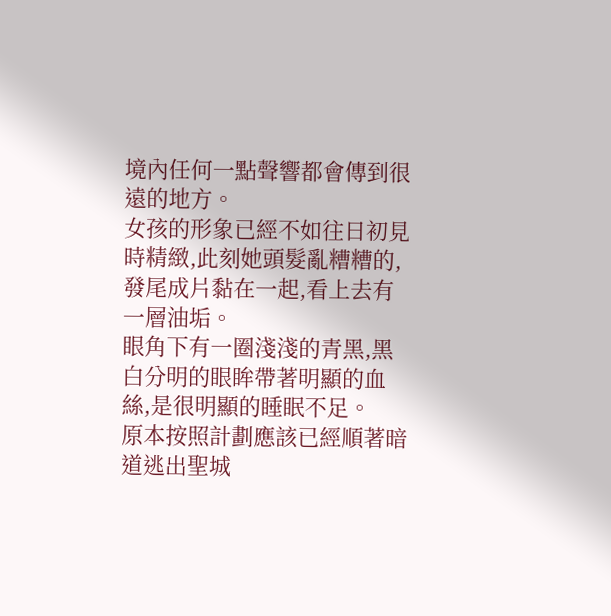境內任何一點聲響都會傳到很遠的地方。
女孩的形象已經不如往日初見時精緻,此刻她頭髮亂糟糟的,發尾成片黏在一起,看上去有一層油垢。
眼角下有一圈淺淺的青黑,黑白分明的眼眸帶著明顯的血絲,是很明顯的睡眠不足。
原本按照計劃應該已經順著暗道逃出聖城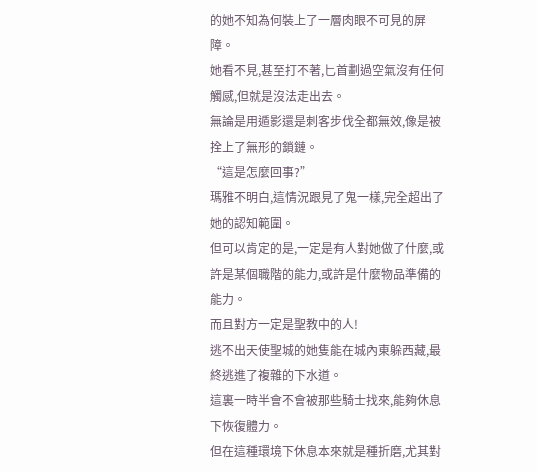的她不知為何裝上了一層肉眼不可見的屏障。
她看不見,甚至打不著,匕首劃過空氣沒有任何觸感,但就是沒法走出去。
無論是用遁影還是刺客步伐全都無效,像是被拴上了無形的鎖鏈。
“這是怎麼回事?”
瑪雅不明白,這情況跟見了鬼一樣,完全超出了她的認知範圍。
但可以肯定的是,一定是有人對她做了什麼,或許是某個職階的能力,或許是什麼物品準備的能力。
而且對方一定是聖教中的人!
逃不出天使聖城的她隻能在城內東躲西藏,最終逃進了複雜的下水道。
這裏一時半會不會被那些騎士找來,能夠休息下恢復體力。
但在這種環境下休息本來就是種折磨,尤其對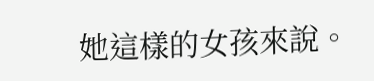她這樣的女孩來說。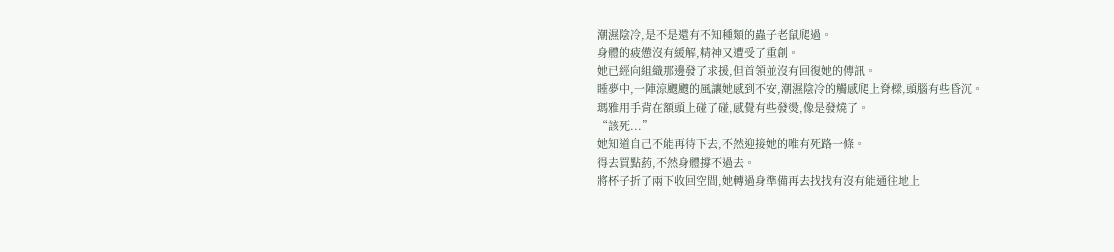潮濕陰冷,是不是還有不知種類的蟲子老鼠爬過。
身體的疲憊沒有緩解,精神又遭受了重創。
她已經向組織那邊發了求援,但首領並沒有回復她的傳訊。
睡夢中,一陣涼颼颼的風讓她感到不安,潮濕陰冷的觸感爬上脊樑,頭腦有些昏沉。
瑪雅用手背在額頭上碰了碰,感覺有些發燙,像是發燒了。
“該死...”
她知道自己不能再待下去,不然迎接她的唯有死路一條。
得去買點葯,不然身體撐不過去。
將杯子折了兩下收回空間,她轉過身準備再去找找有沒有能通往地上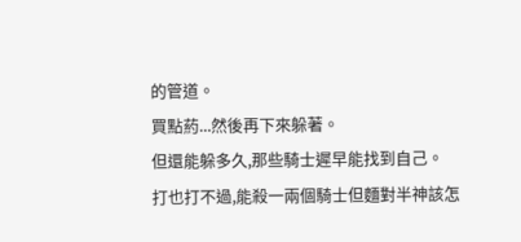的管道。
買點葯...然後再下來躲著。
但還能躲多久,那些騎士遲早能找到自己。
打也打不過,能殺一兩個騎士但麵對半神該怎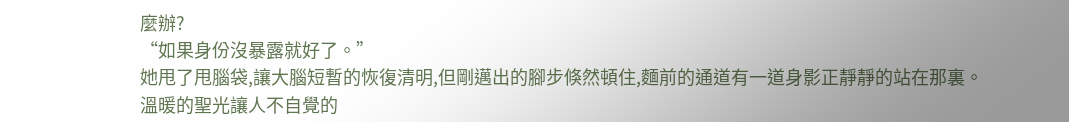麼辦?
“如果身份沒暴露就好了。”
她甩了甩腦袋,讓大腦短暫的恢復清明,但剛邁出的腳步倏然頓住,麵前的通道有一道身影正靜靜的站在那裏。
溫暖的聖光讓人不自覺的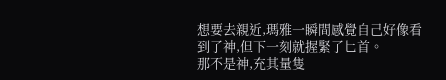想要去親近,瑪雅一瞬間感覺自己好像看到了神,但下一刻就握緊了匕首。
那不是神,充其量隻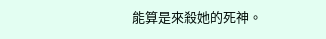能算是來殺她的死神。